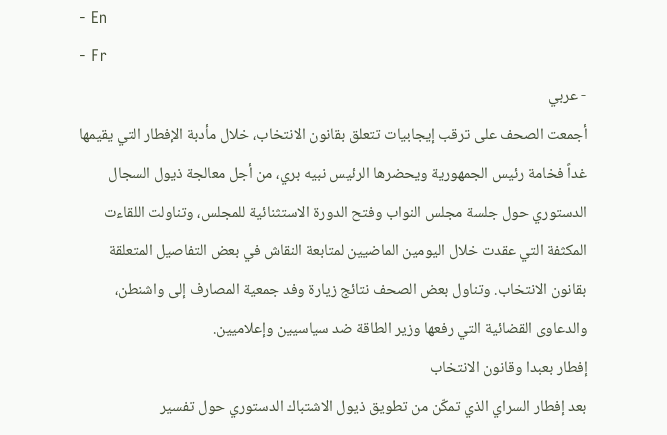- En
- Fr
- عربي
أجمعت الصحف على ترقب إيجابيات تتعلق بقانون الانتخاب، خلال مأدبة الإفطار التي يقيمها غداً فخامة رئيس الجمهورية ويحضرها الرئيس نبيه بري، من أجل معالجة ذيول السجال الدستوري حول جلسة مجلس النواب وفتح الدورة الاستثنائية للمجلس، وتناولت اللقاءت المكثفة التي عقدت خلال اليومين الماضيين لمتابعة النقاش في بعض التفاصيل المتعلقة بقانون الانتخاب. وتناول بعض الصحف نتائج زيارة وفد جمعية المصارف إلى واشنطن، والدعاوى القضائية التي رفعها وزير الطاقة ضد سياسيين وإعلاميين.
إفطار بعبدا وقانون الانتخاب
بعد إفطار السراي الذي تمكّن من تطويق ذيول الاشتباك الدستوري حول تفسير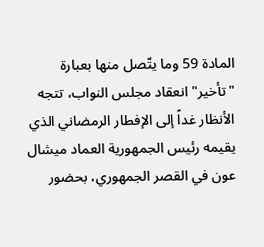المادة 59 وما يتّصل منها بعبارة "تأخير" انعقاد مجلس النواب، تتجه الأنظار غداً إلى الإفطار الرمضاني الذي يقيمه رئيس الجمهورية العماد ميشال عون في القصر الجمهوري، بحضور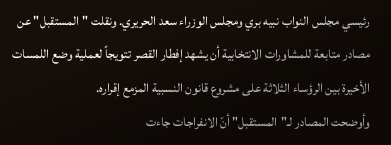رئيسي مجلس النواب نبيه بري ومجلس الوزراء سعد الحريري. ونقلت "المستقبل" عن مصادر متابعة للمشاورات الانتخابية أن يشهد إفطار القصر تتويجاً لعملية وضع اللمسات الأخيرة بين الرؤساء الثلاثة على مشروع قانون النسبية المزمع إقراره.
وأوضحت المصادر لـ"المستقبل" أنّ الانفراجات جاءت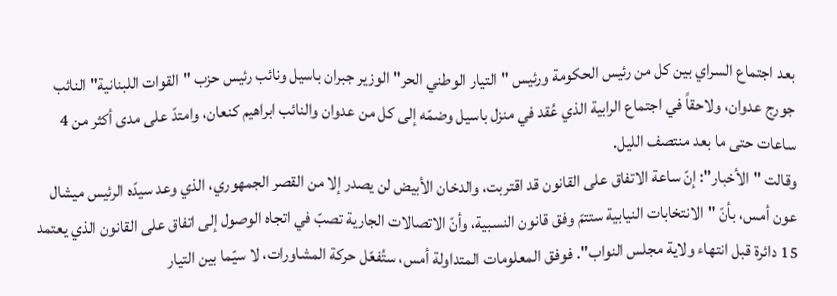بعد اجتماع السراي بين كل من رئيس الحكومة ورئيس "التيار الوطني الحر" الوزير جبران باسيل ونائب رئيس حزب "القوات اللبنانية" النائب جورج عدوان، ولاحقاً في اجتماع الرابية الذي عُقد في منزل باسيل وضمّه إلى كل من عدوان والنائب ابراهيم كنعان، وامتدّ على مدى أكثر من 4 ساعات حتى ما بعد منتصف الليل.
وقالت "الأخبار": إنّ ساعة الاتفاق على القانون قد اقتربت، والدخان الأبيض لن يصدر إلا من القصر الجمهوري، الذي وعد سيدّه الرئيس ميشال عون أمس، بأنّ "الانتخابات النيابية ستتمّ وفق قانون النسبية، وأنّ الاتصالات الجارية تصبّ في اتجاه الوصول إلى اتفاق على القانون الذي يعتمد 15 دائرة قبل انتهاء ولاية مجلس النواب". فوفق المعلومات المتداولة أمس، ستُفعّل حركة المشاورات، لا سيّما بين التيار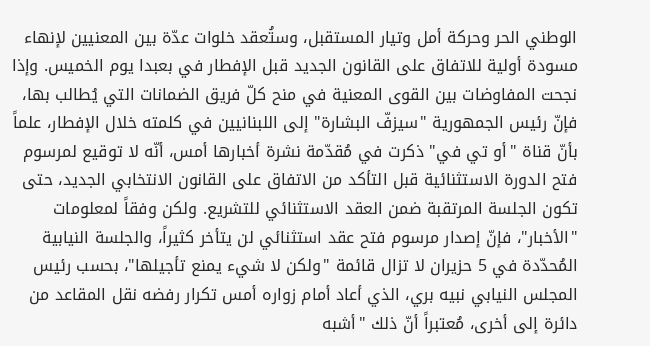الوطني الحر وحركة أمل وتيار المستقبل، وستُعقد خلوات عدّة بين المعنيين لإنهاء مسودة أولية للاتفاق على القانون الجديد قبل الإفطار في بعبدا يوم الخميس. وإذا نجحت المفاوضات بين القوى المعنية في منح كلّ فريق الضمانات التي يُطالب بها، فإنّ رئيس الجمهورية "سيزفّ البشارة" إلى اللبنانيين في كلمته خلال الإفطار، علماً بأنّ قناة "أو تي في" ذكرت في مُقدّمة نشرة أخبارها أمس، أنّه لا توقيع لمرسوم فتح الدورة الاستثنائية قبل التأكد من الاتفاق على القانون الانتخابي الجديد، حتى تكون الجلسة المرتقبة ضمن العقد الاستثنائي للتشريع. ولكن وفقاً لمعلومات "الأخبار"، فإنّ إصدار مرسوم فتح عقد استثنائي لن يتأخر كثيراً، والجلسة النيابية المُحدّدة في 5 حزيران لا تزال قائمة "ولكن لا شيء يمنع تأجيلها"، بحسب رئيس المجلس النيابي نبيه بري، الذي أعاد أمام زواره أمس تكرار رفضه نقل المقاعد من دائرة إلى أخرى، مُعتبراً أنّ ذلك "أشبه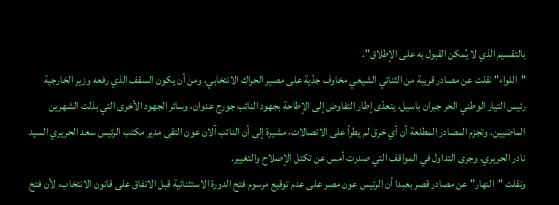بالتقسيم الذي لا يُمكن القبول به على الإطلاق".
"اللواء" نقلت عن مصادر قريبة من الثنائي الشيعي مخاوف جدّية على مصير الحراك الانتخابي، ومن أن يكون السقف الذي رفعه وزير الخارجية رئيس التيار الوطني الحر جبران باسيل، يتعدّى إطار التفاوض إلى الإطاحة بجهود النائب جورج عدوان، وسائر الجهود الأخرى التي بذلت الشهرين الماضيين. وتجزم المصادر المطلعة أن أي خرق لم يطرأ على الاتصالات، مشيرة إلى أن النائب آلان عون التقى مدير مكتب الرئيس سعد الحريري السيد نادر الحريري، وجرى التداول في المواقف التي صدرت أمس عن تكتل الإصلاح والتغيير.
ونقلت "النهار" عن مصادر قصر بعبدا أن الرئيس عون مصر على عدم توقيع مرسوم فتح الدورة الاستثنائية قبل الاتفاق على قانون الانتخاب، لأن فتح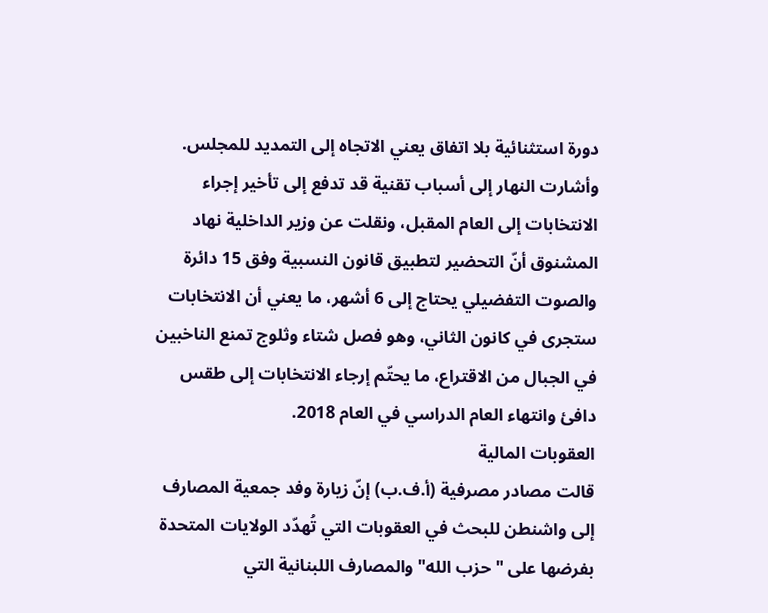دورة استثنائية بلا اتفاق يعني الاتجاه إلى التمديد للمجلس. وأشارت النهار إلى أسباب تقنية قد تدفع إلى تأخير إجراء الانتخابات إلى العام المقبل، ونقلت عن وزير الداخلية نهاد المشنوق أنّ التحضير لتطبيق قانون النسبية وفق 15 دائرة والصوت التفضيلي يحتاج إلى 6 أشهر، ما يعني أن الانتخابات ستجرى في كانون الثاني، وهو فصل شتاء وثلوج تمنع الناخبين في الجبال من الاقتراع، ما يحتّم إرجاء الانتخابات إلى طقس دافئ وانتهاء العام الدراسي في العام 2018.
العقوبات المالية
قالت مصادر مصرفية (أ.ف.ب) إنّ زيارة وفد جمعية المصارف إلى واشنطن للبحث في العقوبات التي تُهدّد الولايات المتحدة بفرضها على "حزب الله" والمصارف اللبنانية التي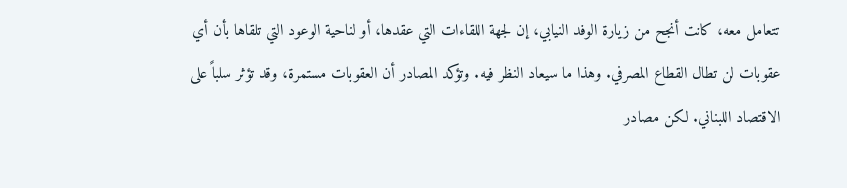تتعامل معه، كانت أنجح من زيارة الوفد النيابي، إن لجهة اللقاءات التي عقدها، أو لناحية الوعود التي تلقاها بأن أي عقوبات لن تطال القطاع المصرفي. وهذا ما سيعاد النظر فيه. وتؤكد المصادر أن العقوبات مستمرة، وقد تؤثر سلباً على الاقتصاد اللبناني. لكن مصادر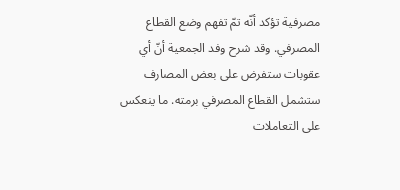مصرفية تؤكد أنّه تمّ تفهم وضع القطاع المصرفي. وقد شرح وفد الجمعية أنّ أي عقوبات ستفرض على بعض المصارف ستشمل القطاع المصرفي برمته. ما ينعكس على التعاملات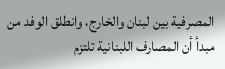المصرفية بين لبنان والخارج، وانطلق الوفد من مبدأ أن المصارف اللبنانية تلتزم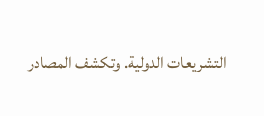التشريعات الدولية. وتكشف المصادر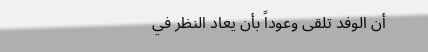أن الوفد تلقى وعوداً بأن يعاد النظر في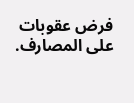فرض عقوبات على المصارف.